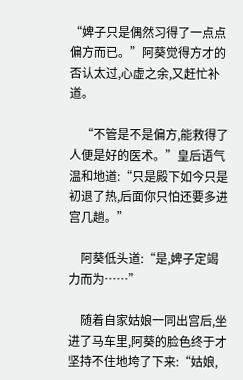“婢子只是偶然习得了一点点偏方而已。”阿葵觉得方才的否认太过,心虚之余,又赶忙补道。

    “不管是不是偏方,能救得了人便是好的医术。”皇后语气温和地道:“只是殿下如今只是初退了热,后面你只怕还要多进宫几趟。”

    阿葵低头道:“是,婢子定竭力而为……”

    随着自家姑娘一同出宫后,坐进了马车里,阿葵的脸色终于才坚持不住地垮了下来:“姑娘,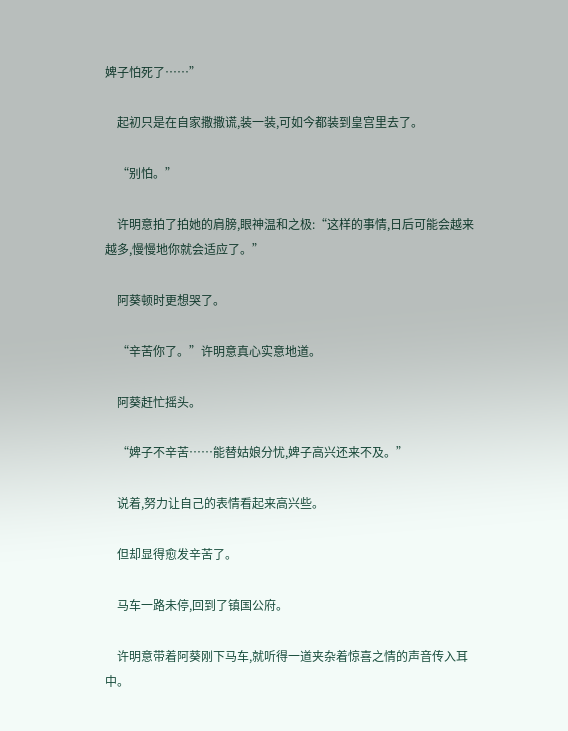婢子怕死了……”

    起初只是在自家撒撒谎,装一装,可如今都装到皇宫里去了。

    “别怕。”

    许明意拍了拍她的肩膀,眼神温和之极:“这样的事情,日后可能会越来越多,慢慢地你就会适应了。”

    阿葵顿时更想哭了。

    “辛苦你了。”许明意真心实意地道。

    阿葵赶忙摇头。

    “婢子不辛苦……能替姑娘分忧,婢子高兴还来不及。”

    说着,努力让自己的表情看起来高兴些。

    但却显得愈发辛苦了。

    马车一路未停,回到了镇国公府。

    许明意带着阿葵刚下马车,就听得一道夹杂着惊喜之情的声音传入耳中。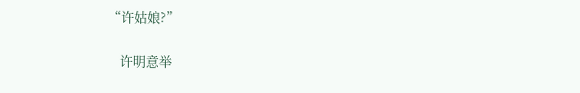“许姑娘?”

    许明意举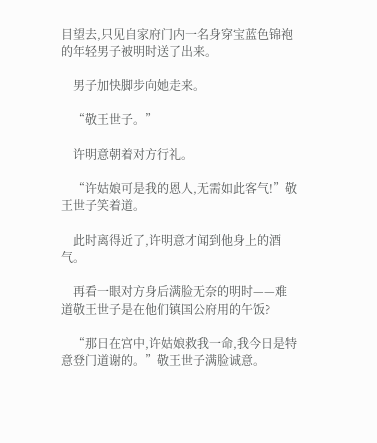目望去,只见自家府门内一名身穿宝蓝色锦袍的年轻男子被明时送了出来。

    男子加快脚步向她走来。

    “敬王世子。”

    许明意朝着对方行礼。

    “许姑娘可是我的恩人,无需如此客气!”敬王世子笑着道。

    此时离得近了,许明意才闻到他身上的酒气。

    再看一眼对方身后满脸无奈的明时——难道敬王世子是在他们镇国公府用的午饭?

    “那日在宫中,许姑娘救我一命,我今日是特意登门道谢的。”敬王世子满脸诚意。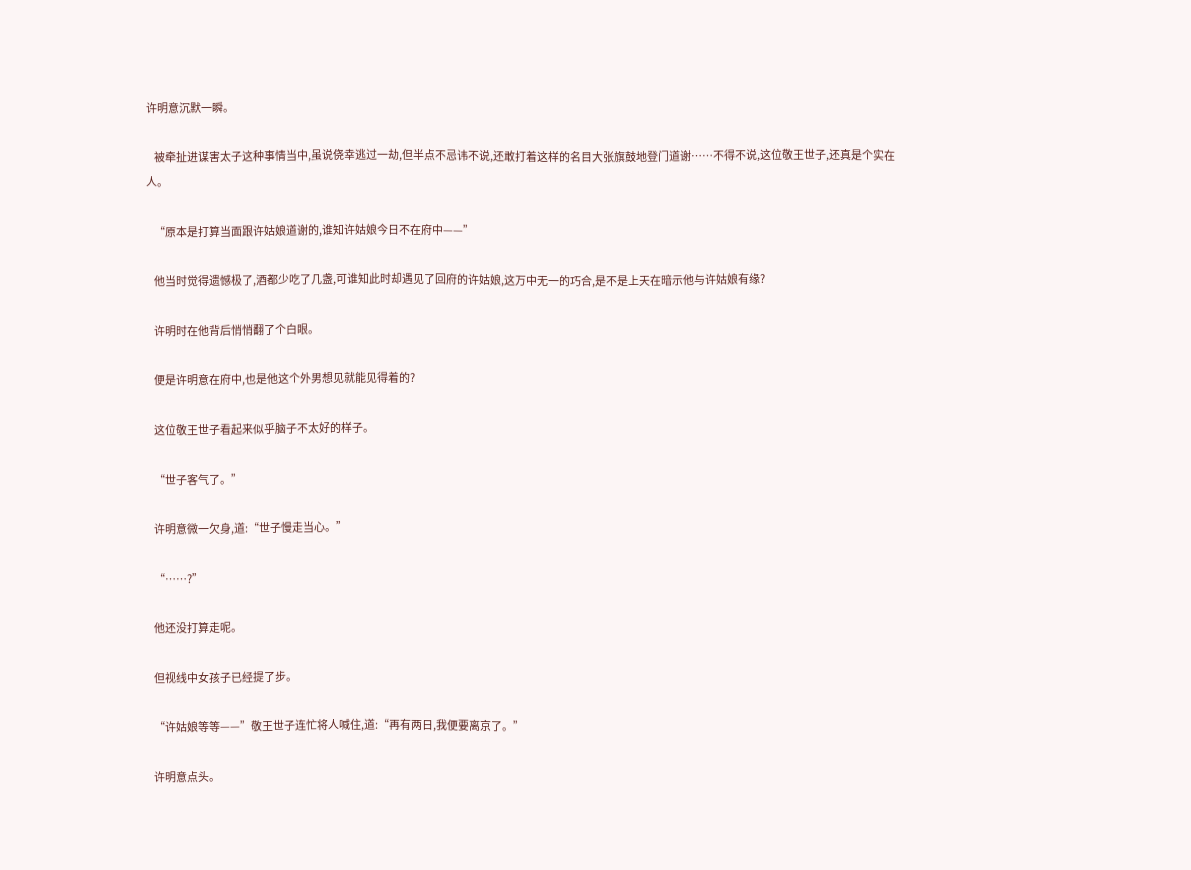许明意沉默一瞬。

    被牵扯进谋害太子这种事情当中,虽说侥幸逃过一劫,但半点不忌讳不说,还敢打着这样的名目大张旗鼓地登门道谢……不得不说,这位敬王世子,还真是个实在人。

    “原本是打算当面跟许姑娘道谢的,谁知许姑娘今日不在府中——”

    他当时觉得遗憾极了,酒都少吃了几盏,可谁知此时却遇见了回府的许姑娘,这万中无一的巧合,是不是上天在暗示他与许姑娘有缘?

    许明时在他背后悄悄翻了个白眼。

    便是许明意在府中,也是他这个外男想见就能见得着的?

    这位敬王世子看起来似乎脑子不太好的样子。

    “世子客气了。”

    许明意微一欠身,道:“世子慢走当心。”

    “……?”

    他还没打算走呢。

    但视线中女孩子已经提了步。

    “许姑娘等等——”敬王世子连忙将人喊住,道:“再有两日,我便要离京了。”

    许明意点头。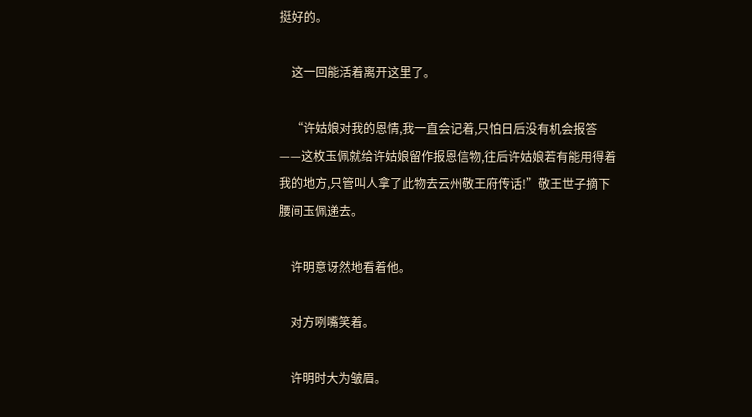挺好的。

    这一回能活着离开这里了。

    “许姑娘对我的恩情,我一直会记着,只怕日后没有机会报答——这枚玉佩就给许姑娘留作报恩信物,往后许姑娘若有能用得着我的地方,只管叫人拿了此物去云州敬王府传话!”敬王世子摘下腰间玉佩递去。

    许明意讶然地看着他。

    对方咧嘴笑着。

    许明时大为皱眉。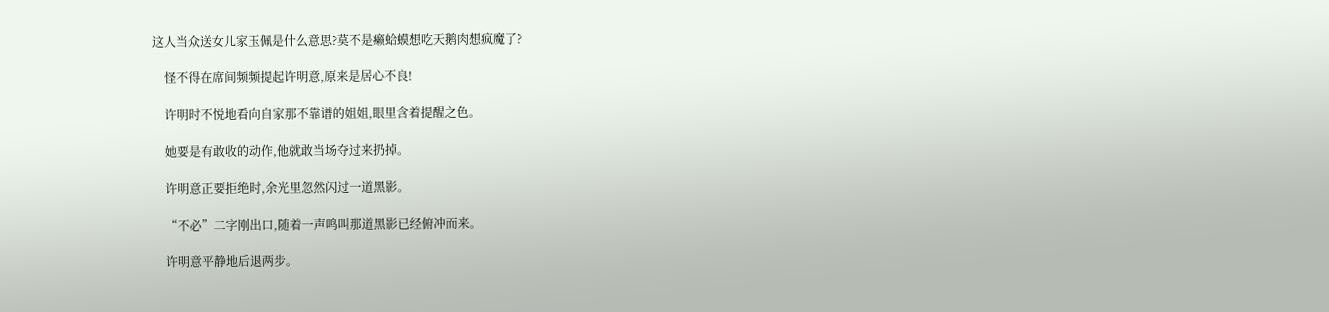这人当众送女儿家玉佩是什么意思?莫不是癞蛤蟆想吃天鹅肉想疯魔了?

    怪不得在席间频频提起许明意,原来是居心不良!

    许明时不悦地看向自家那不靠谱的姐姐,眼里含着提醒之色。

    她要是有敢收的动作,他就敢当场夺过来扔掉。

    许明意正要拒绝时,余光里忽然闪过一道黑影。

    “不必”二字刚出口,随着一声鸣叫那道黑影已经俯冲而来。

    许明意平静地后退两步。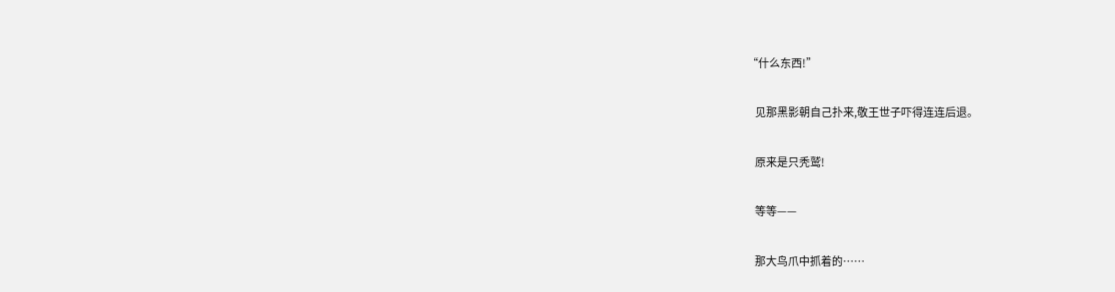“什么东西!”

    见那黑影朝自己扑来,敬王世子吓得连连后退。

    原来是只秃鹫!

    等等——

    那大鸟爪中抓着的……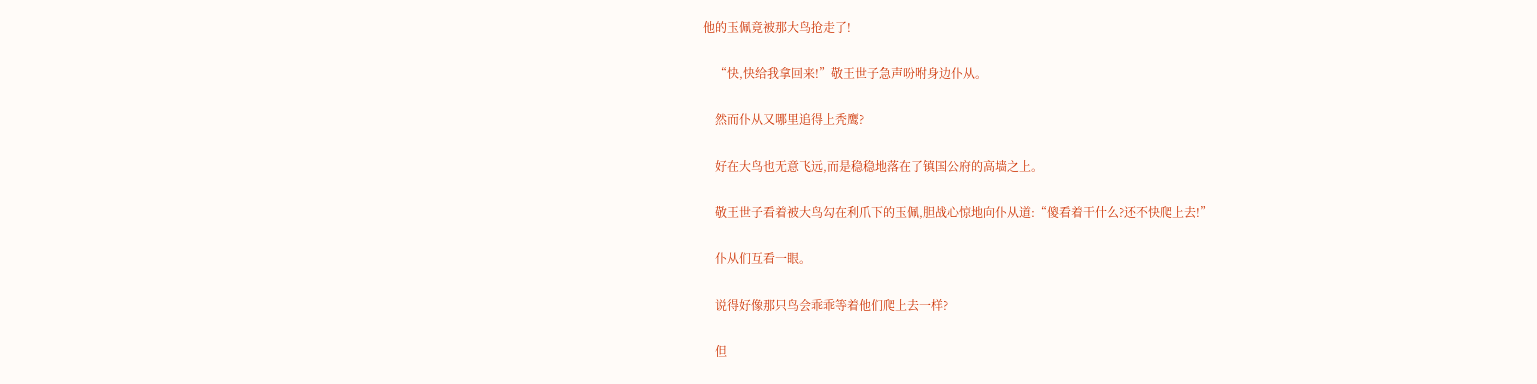他的玉佩竟被那大鸟抢走了!

    “快,快给我拿回来!”敬王世子急声吩咐身边仆从。

    然而仆从又哪里追得上秃鹰?

    好在大鸟也无意飞远,而是稳稳地落在了镇国公府的高墙之上。

    敬王世子看着被大鸟勾在利爪下的玉佩,胆战心惊地向仆从道:“傻看着干什么?还不快爬上去!”

    仆从们互看一眼。

    说得好像那只鸟会乖乖等着他们爬上去一样?

    但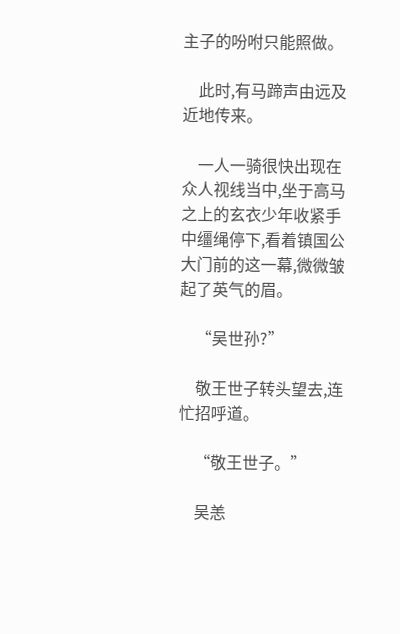主子的吩咐只能照做。

    此时,有马蹄声由远及近地传来。

    一人一骑很快出现在众人视线当中,坐于高马之上的玄衣少年收紧手中缰绳停下,看着镇国公大门前的这一幕,微微皱起了英气的眉。

    “吴世孙?”

    敬王世子转头望去,连忙招呼道。

    “敬王世子。”

    吴恙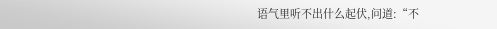语气里听不出什么起伏,问道:“不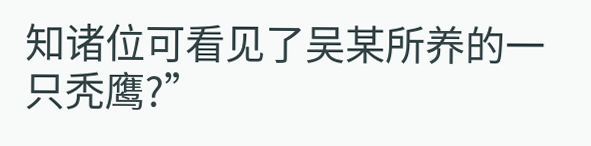知诸位可看见了吴某所养的一只秃鹰?”